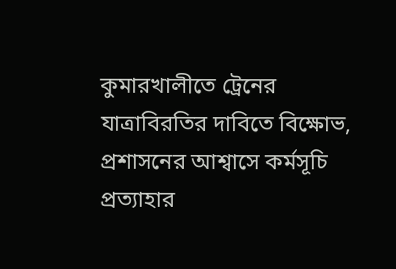কুমারখালীতে ট্রেনের যাত্রাবিরতির দাবিতে বিক্ষোভ, প্রশাসনের আশ্বাসে কর্মসূচি প্রত্যাহার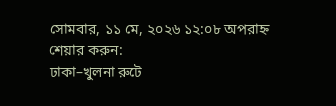সোমবার, ১১ মে, ২০২৬ ১২:০৮ অপরাহ্ন
শেয়ার করুন:
ঢাকা–খুলনা রুটে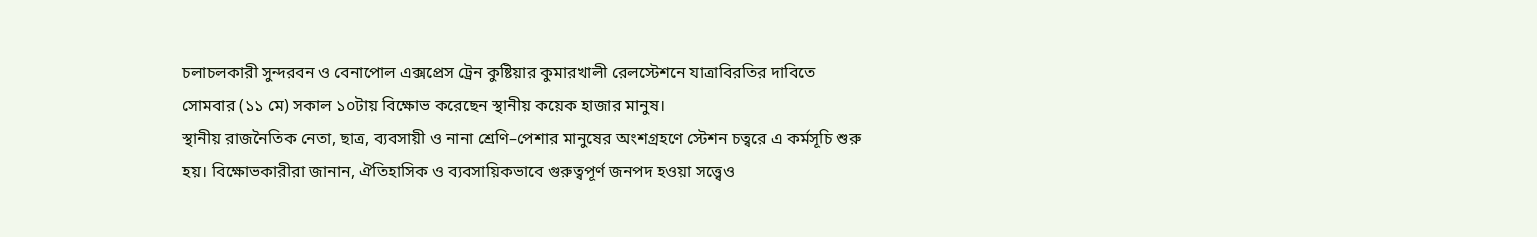চলাচলকারী সুন্দরবন ও বেনাপোল এক্সপ্রেস ট্রেন কুষ্টিয়ার কুমারখালী রেলস্টেশনে যাত্রাবিরতির দাবিতে সোমবার (১১ মে) সকাল ১০টায় বিক্ষোভ করেছেন স্থানীয় কয়েক হাজার মানুষ।
স্থানীয় রাজনৈতিক নেতা, ছাত্র, ব্যবসায়ী ও নানা শ্রেণি–পেশার মানুষের অংশগ্রহণে স্টেশন চত্বরে এ কর্মসূচি শুরু হয়। বিক্ষোভকারীরা জানান, ঐতিহাসিক ও ব্যবসায়িকভাবে গুরুত্বপূর্ণ জনপদ হওয়া সত্ত্বেও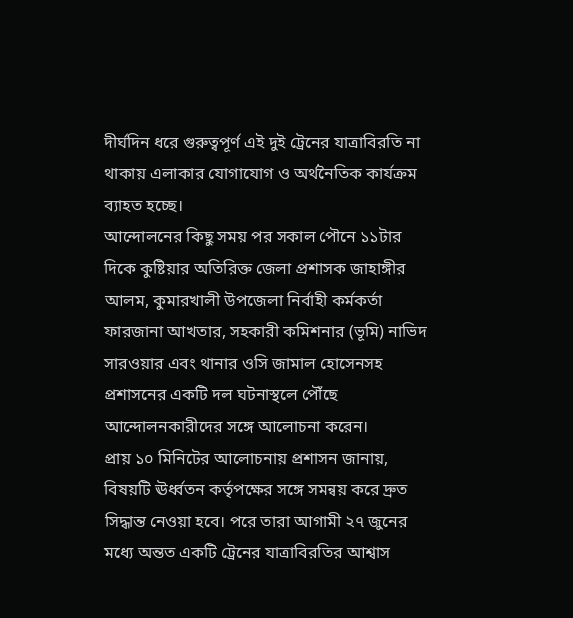দীর্ঘদিন ধরে গুরুত্বপূর্ণ এই দুই ট্রেনের যাত্রাবিরতি না থাকায় এলাকার যোগাযোগ ও অর্থনৈতিক কার্যক্রম ব্যাহত হচ্ছে।
আন্দোলনের কিছু সময় পর সকাল পৌনে ১১টার দিকে কুষ্টিয়ার অতিরিক্ত জেলা প্রশাসক জাহাঙ্গীর আলম, কুমারখালী উপজেলা নির্বাহী কর্মকর্তা ফারজানা আখতার, সহকারী কমিশনার (ভূমি) নাভিদ সারওয়ার এবং থানার ওসি জামাল হোসেনসহ প্রশাসনের একটি দল ঘটনাস্থলে পৌঁছে আন্দোলনকারীদের সঙ্গে আলোচনা করেন।
প্রায় ১০ মিনিটের আলোচনায় প্রশাসন জানায়, বিষয়টি ঊর্ধ্বতন কর্তৃপক্ষের সঙ্গে সমন্বয় করে দ্রুত সিদ্ধান্ত নেওয়া হবে। পরে তারা আগামী ২৭ জুনের মধ্যে অন্তত একটি ট্রেনের যাত্রাবিরতির আশ্বাস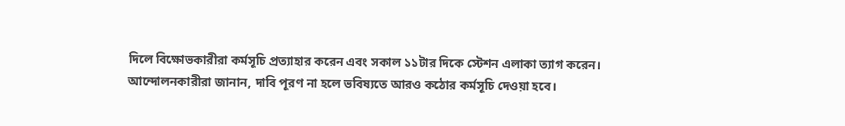দিলে বিক্ষোভকারীরা কর্মসূচি প্রত্যাহার করেন এবং সকাল ১১টার দিকে স্টেশন এলাকা ত্যাগ করেন।
আন্দোলনকারীরা জানান, দাবি পূরণ না হলে ভবিষ্যতে আরও কঠোর কর্মসূচি দেওয়া হবে।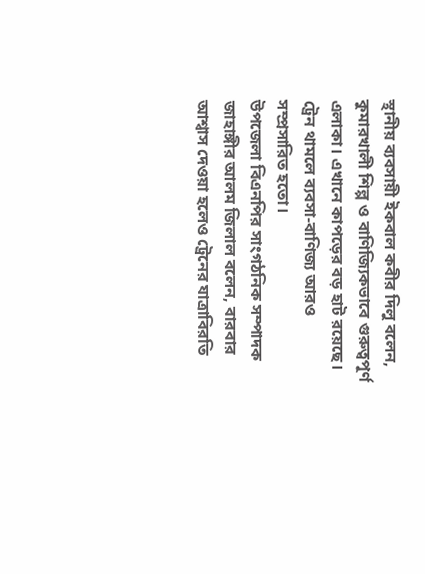স্থানীয় ব্যবসায়ী ইকবাল কবীর দিলু বলেন, কুমারখালী শিল্প ও বাণিজ্যিকভাবে গুরুত্বপূর্ণ এলাকা। এখানে কাপড়ের বড় হাট রয়েছে। ট্রেন থামলে ব্যবসা-বাণিজ্য আরও সম্প্রসারিত হতো।
উপজেলা বিএনপির সাংগঠনিক সম্পাদক জাহাঙ্গীর আলম জিলাল বলেন, বারবার আশ্বাস দেওয়া হলেও ট্রেনের যাত্রাবিরতি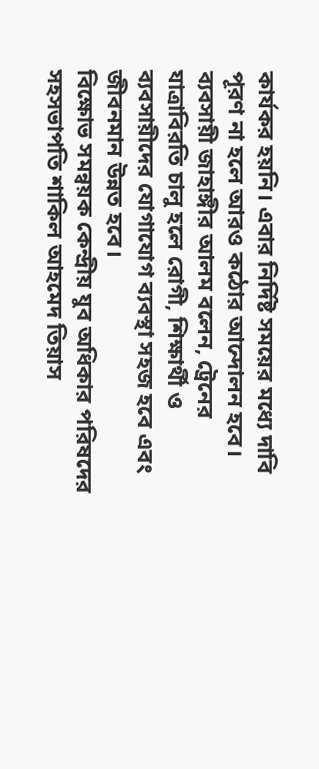কার্যকর হয়নি। এবার নির্দিষ্ট সময়ের মধ্যে দাবি পূরণ না হলে আরও কঠোর আন্দোলন হবে।
ব্যবসায়ী জাহাঙ্গীর আলম বলেন, ট্রেনের যাত্রাবিরতি চালু হলে রোগী, শিক্ষার্থী ও ব্যবসায়ীদের যোগাযোগ ব্যবস্থা সহজ হবে এবং জীবনমান উন্নত হবে।
বিক্ষোভ সমন্বয়ক কেন্দ্রীয় যুব অধিকার পরিষদের সহসভাপতি শাকিল আহমেদ তিয়াস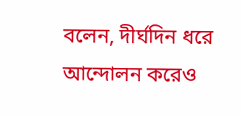বলেন, দীর্ঘদিন ধরে আন্দোলন করেও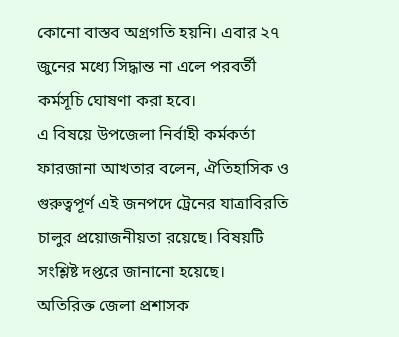কোনো বাস্তব অগ্রগতি হয়নি। এবার ২৭ জুনের মধ্যে সিদ্ধান্ত না এলে পরবর্তী কর্মসূচি ঘোষণা করা হবে।
এ বিষয়ে উপজেলা নির্বাহী কর্মকর্তা ফারজানা আখতার বলেন, ঐতিহাসিক ও গুরুত্বপূর্ণ এই জনপদে ট্রেনের যাত্রাবিরতি চালুর প্রয়োজনীয়তা রয়েছে। বিষয়টি সংশ্লিষ্ট দপ্তরে জানানো হয়েছে।
অতিরিক্ত জেলা প্রশাসক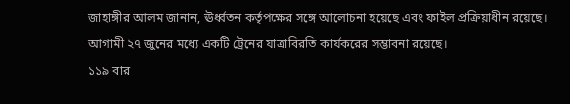জাহাঙ্গীর আলম জানান, ঊর্ধ্বতন কর্তৃপক্ষের সঙ্গে আলোচনা হয়েছে এবং ফাইল প্রক্রিয়াধীন রয়েছে। আগামী ২৭ জুনের মধ্যে একটি ট্রেনের যাত্রাবিরতি কার্যকরের সম্ভাবনা রয়েছে।
১১৯ বার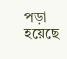পড়া হয়েছে